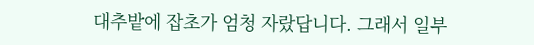대추밭에 잡초가 엄청 자랐답니다. 그래서 일부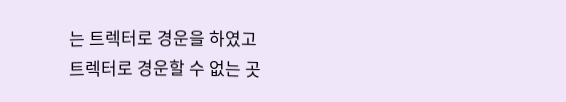는 트렉터로 경운을 하였고
트렉터로 경운할 수 없는 곳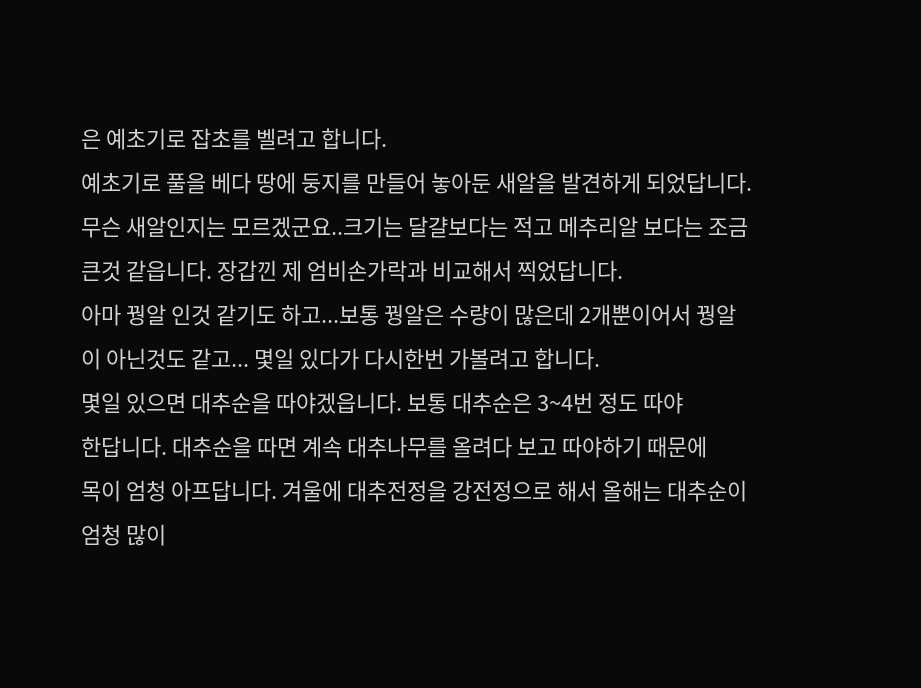은 예초기로 잡초를 벨려고 합니다.
예초기로 풀을 베다 땅에 둥지를 만들어 놓아둔 새알을 발견하게 되었답니다.
무슨 새알인지는 모르겠군요..크기는 달걀보다는 적고 메추리알 보다는 조금
큰것 같읍니다. 장갑낀 제 엄비손가락과 비교해서 찍었답니다.
아마 꿩알 인것 같기도 하고...보통 꿩알은 수량이 많은데 2개뿐이어서 꿩알
이 아닌것도 같고... 몇일 있다가 다시한번 가볼려고 합니다.
몇일 있으면 대추순을 따야겠읍니다. 보통 대추순은 3~4번 정도 따야
한답니다. 대추순을 따면 계속 대추나무를 올려다 보고 따야하기 때문에
목이 엄청 아프답니다. 겨울에 대추전정을 강전정으로 해서 올해는 대추순이
엄청 많이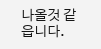나올것 같읍니다.